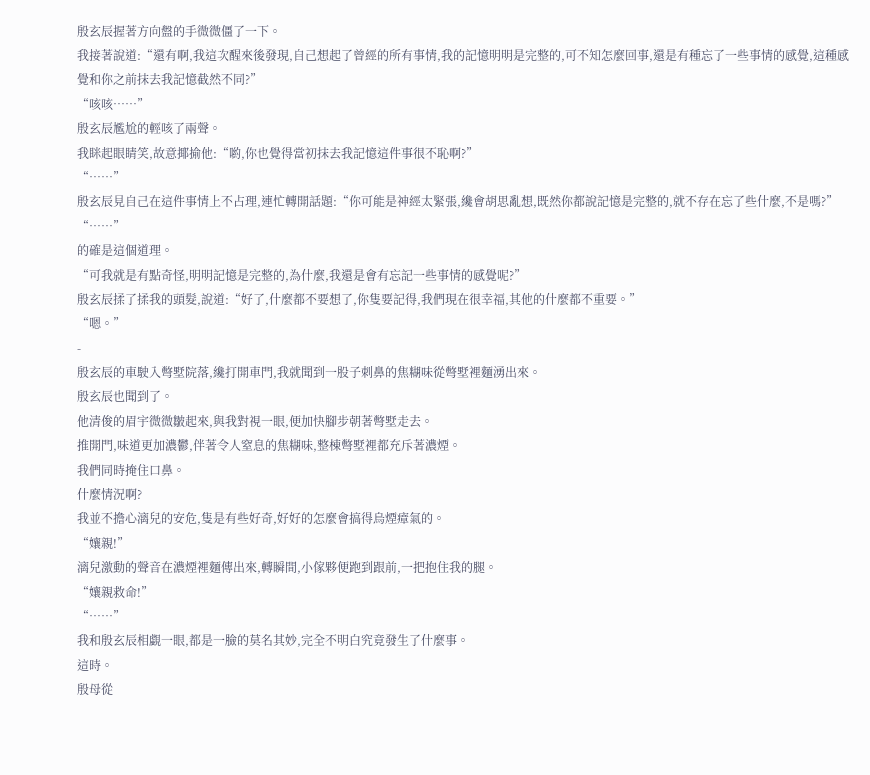殷玄辰握著方向盤的手微微僵了一下。
我接著說道:“還有啊,我這次醒來後發現,自己想起了曾經的所有事情,我的記憶明明是完整的,可不知怎麼回事,還是有種忘了一些事情的感覺,這種感覺和你之前抹去我記憶截然不同?”
“咳咳……”
殷玄辰尷尬的輕咳了兩聲。
我眯起眼睛笑,故意揶揄他:“喲,你也覺得當初抹去我記憶這件事很不恥啊?”
“……”
殷玄辰見自己在這件事情上不占理,連忙轉開話題:“你可能是神經太緊張,纔會胡思亂想,既然你都說記憶是完整的,就不存在忘了些什麼,不是嗎?”
“……”
的確是這個道理。
“可我就是有點奇怪,明明記憶是完整的,為什麼,我還是會有忘記一些事情的感覺呢?”
殷玄辰揉了揉我的頭髮,說道:“好了,什麼都不要想了,你隻要記得,我們現在很幸福,其他的什麼都不重要。”
“嗯。”
-
殷玄辰的車駛入彆墅院落,纔打開車門,我就聞到一股子刺鼻的焦糊味從彆墅裡麵湧出來。
殷玄辰也聞到了。
他清俊的眉宇微微皺起來,與我對視一眼,便加快腳步朝著彆墅走去。
推開門,味道更加濃鬱,伴著令人窒息的焦糊味,整棟彆墅裡都充斥著濃煙。
我們同時掩住口鼻。
什麼情況啊?
我並不擔心漓兒的安危,隻是有些好奇,好好的怎麼會搞得烏煙瘴氣的。
“孃親!”
漓兒激動的聲音在濃煙裡麵傳出來,轉瞬間,小傢夥便跑到跟前,一把抱住我的腿。
“孃親救命!”
“……”
我和殷玄辰相覷一眼,都是一臉的莫名其妙,完全不明白究竟發生了什麼事。
這時。
殷母從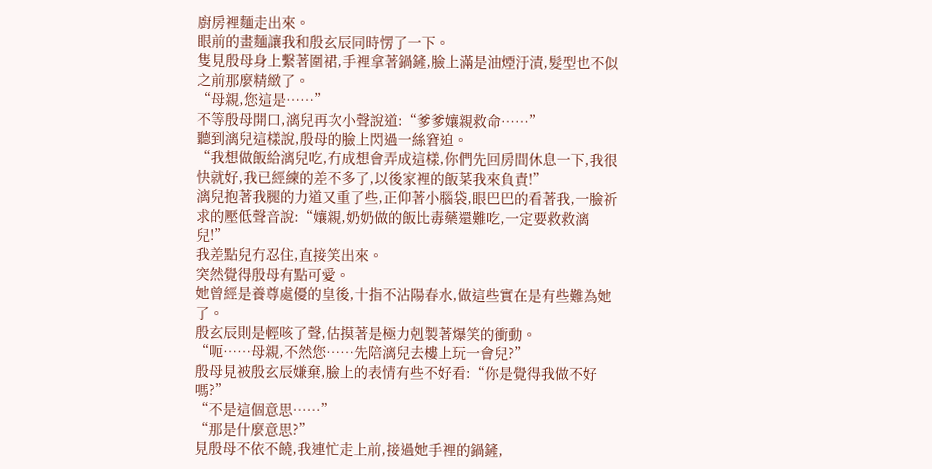廚房裡麵走出來。
眼前的畫麵讓我和殷玄辰同時愣了一下。
隻見殷母身上繫著圍裙,手裡拿著鍋鏟,臉上滿是油煙汙漬,髮型也不似之前那麼精緻了。
“母親,您這是……”
不等殷母開口,漓兒再次小聲說道:“爹爹孃親救命……”
聽到漓兒這樣說,殷母的臉上閃過一絲窘迫。
“我想做飯給漓兒吃,冇成想會弄成這樣,你們先回房間休息一下,我很快就好,我已經練的差不多了,以後家裡的飯菜我來負責!”
漓兒抱著我腿的力道又重了些,正仰著小腦袋,眼巴巴的看著我,一臉祈求的壓低聲音說:“孃親,奶奶做的飯比毒藥還難吃,一定要救救漓兒!”
我差點兒冇忍住,直接笑出來。
突然覺得殷母有點可愛。
她曾經是養尊處優的皇後,十指不沾陽春水,做這些實在是有些難為她了。
殷玄辰則是輕咳了聲,估摸著是極力剋製著爆笑的衝動。
“呃……母親,不然您……先陪漓兒去樓上玩一會兒?”
殷母見被殷玄辰嫌棄,臉上的表情有些不好看:“你是覺得我做不好嗎?”
“不是這個意思……”
“那是什麼意思?”
見殷母不依不饒,我連忙走上前,接過她手裡的鍋鏟,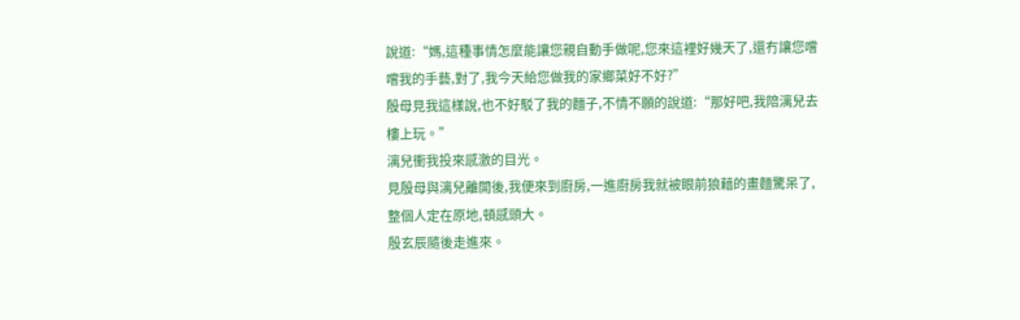說道:“媽,這種事情怎麼能讓您親自動手做呢,您來這裡好幾天了,還冇讓您嚐嚐我的手藝,對了,我今天給您做我的家鄉菜好不好?”
殷母見我這樣說,也不好駁了我的麵子,不情不願的說道:“那好吧,我陪漓兒去樓上玩。”
漓兒衝我投來感激的目光。
見殷母與漓兒離開後,我便來到廚房,一進廚房我就被眼前狼藉的畫麵驚呆了,整個人定在原地,頓感頭大。
殷玄辰隨後走進來。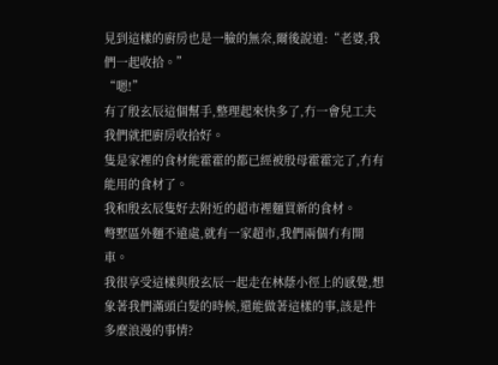見到這樣的廚房也是一臉的無奈,爾後說道:“老婆,我們一起收拾。”
“嗯!”
有了殷玄辰這個幫手,整理起來快多了,冇一會兒工夫我們就把廚房收拾好。
隻是家裡的食材能霍霍的都已經被殷母霍霍完了,冇有能用的食材了。
我和殷玄辰隻好去附近的超市裡麵買新的食材。
彆墅區外麵不遠處,就有一家超市,我們兩個冇有開車。
我很享受這樣與殷玄辰一起走在林蔭小徑上的感覺,想象著我們滿頭白髮的時候,還能做著這樣的事,該是件多麼浪漫的事情?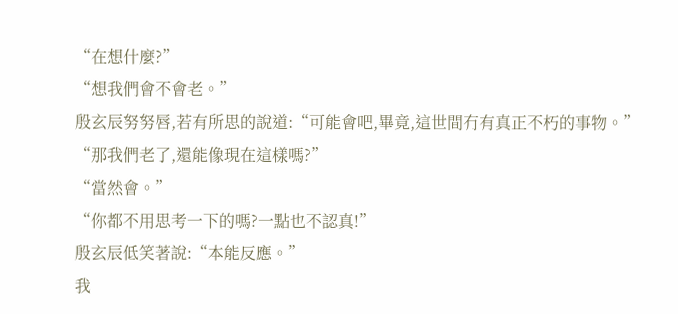“在想什麼?”
“想我們會不會老。”
殷玄辰努努唇,若有所思的說道:“可能會吧,畢竟,這世間冇有真正不朽的事物。”
“那我們老了,還能像現在這樣嗎?”
“當然會。”
“你都不用思考一下的嗎?一點也不認真!”
殷玄辰低笑著說:“本能反應。”
我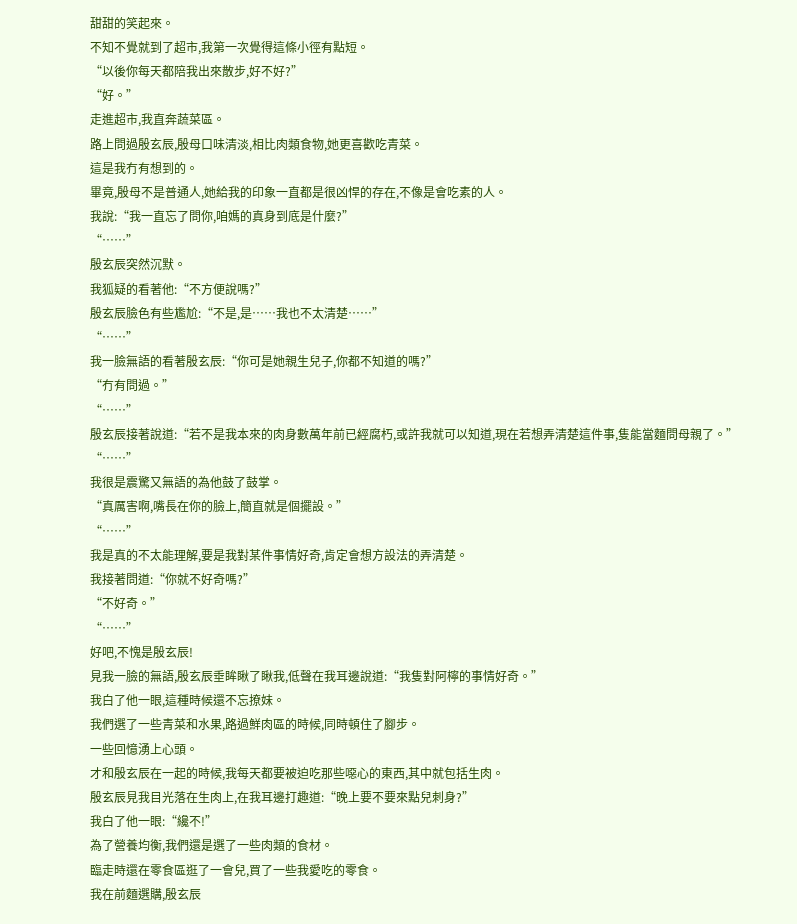甜甜的笑起來。
不知不覺就到了超市,我第一次覺得這條小徑有點短。
“以後你每天都陪我出來散步,好不好?”
“好。”
走進超市,我直奔蔬菜區。
路上問過殷玄辰,殷母口味清淡,相比肉類食物,她更喜歡吃青菜。
這是我冇有想到的。
畢竟,殷母不是普通人,她給我的印象一直都是很凶悍的存在,不像是會吃素的人。
我說:“我一直忘了問你,咱媽的真身到底是什麼?”
“……”
殷玄辰突然沉默。
我狐疑的看著他:“不方便說嗎?”
殷玄辰臉色有些尷尬:“不是,是……我也不太清楚……”
“……”
我一臉無語的看著殷玄辰:“你可是她親生兒子,你都不知道的嗎?”
“冇有問過。”
“……”
殷玄辰接著說道:“若不是我本來的肉身數萬年前已經腐朽,或許我就可以知道,現在若想弄清楚這件事,隻能當麵問母親了。”
“……”
我很是震驚又無語的為他鼓了鼓掌。
“真厲害啊,嘴長在你的臉上,簡直就是個擺設。”
“……”
我是真的不太能理解,要是我對某件事情好奇,肯定會想方設法的弄清楚。
我接著問道:“你就不好奇嗎?”
“不好奇。”
“……”
好吧,不愧是殷玄辰!
見我一臉的無語,殷玄辰垂眸瞅了瞅我,低聲在我耳邊說道:“我隻對阿檸的事情好奇。”
我白了他一眼,這種時候還不忘撩妹。
我們選了一些青菜和水果,路過鮮肉區的時候,同時頓住了腳步。
一些回憶湧上心頭。
才和殷玄辰在一起的時候,我每天都要被迫吃那些噁心的東西,其中就包括生肉。
殷玄辰見我目光落在生肉上,在我耳邊打趣道:“晚上要不要來點兒刺身?”
我白了他一眼:“纔不!”
為了營養均衡,我們還是選了一些肉類的食材。
臨走時還在零食區逛了一會兒,買了一些我愛吃的零食。
我在前麵選購,殷玄辰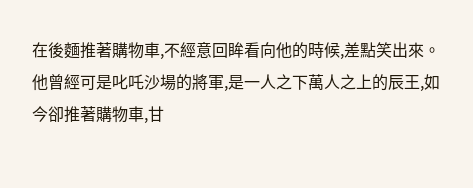在後麵推著購物車,不經意回眸看向他的時候,差點笑出來。
他曾經可是叱吒沙場的將軍,是一人之下萬人之上的辰王,如今卻推著購物車,甘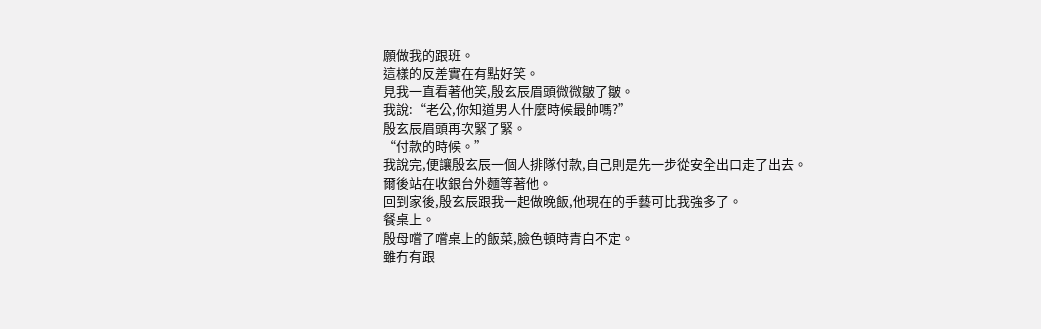願做我的跟班。
這樣的反差實在有點好笑。
見我一直看著他笑,殷玄辰眉頭微微皺了皺。
我說:“老公,你知道男人什麼時候最帥嗎?”
殷玄辰眉頭再次緊了緊。
“付款的時候。”
我說完,便讓殷玄辰一個人排隊付款,自己則是先一步從安全出口走了出去。
爾後站在收銀台外麵等著他。
回到家後,殷玄辰跟我一起做晚飯,他現在的手藝可比我強多了。
餐桌上。
殷母嚐了嚐桌上的飯菜,臉色頓時青白不定。
雖冇有跟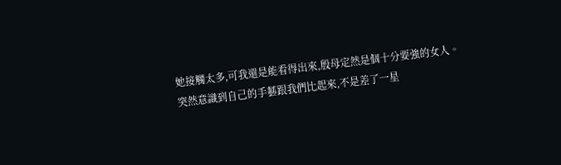她接觸太多,可我還是能看得出來,殷母定然是個十分要強的女人。
突然意識到自己的手藝跟我們比起來,不是差了一星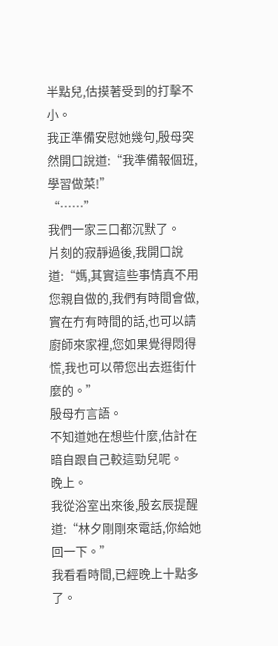半點兒,估摸著受到的打擊不小。
我正準備安慰她幾句,殷母突然開口說道:“我準備報個班,學習做菜!”
“……”
我們一家三口都沉默了。
片刻的寂靜過後,我開口說道:“媽,其實這些事情真不用您親自做的,我們有時間會做,實在冇有時間的話,也可以請廚師來家裡,您如果覺得悶得慌,我也可以帶您出去逛街什麼的。”
殷母冇言語。
不知道她在想些什麼,估計在暗自跟自己較這勁兒呢。
晚上。
我從浴室出來後,殷玄辰提醒道:“林夕剛剛來電話,你給她回一下。”
我看看時間,已經晚上十點多了。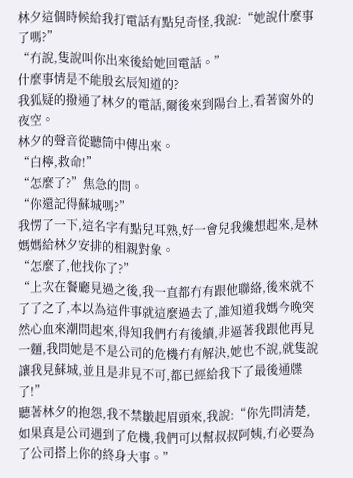林夕這個時候給我打電話有點兒奇怪,我說:“她說什麼事了嗎?”
“冇說,隻說叫你出來後給她回電話。”
什麼事情是不能殷玄辰知道的?
我狐疑的撥通了林夕的電話,爾後來到陽台上,看著窗外的夜空。
林夕的聲音從聽筒中傳出來。
“白檸,救命!”
“怎麼了?”焦急的問。
“你還記得蘇城嗎?”
我愣了一下,這名字有點兒耳熟,好一會兒我纔想起來,是林媽媽給林夕安排的相親對象。
“怎麼了,他找你了?”
“上次在餐廳見過之後,我一直都冇有跟他聯絡,後來就不了了之了,本以為這件事就這麼過去了,誰知道我媽今晚突然心血來潮問起來,得知我們冇有後續,非逼著我跟他再見一麵,我問她是不是公司的危機冇有解決,她也不說,就隻說讓我見蘇城,並且是非見不可,都已經給我下了最後通牒了!”
聽著林夕的抱怨,我不禁皺起眉頭來,我說:“你先問清楚,如果真是公司遇到了危機,我們可以幫叔叔阿姨,冇必要為了公司搭上你的終身大事。”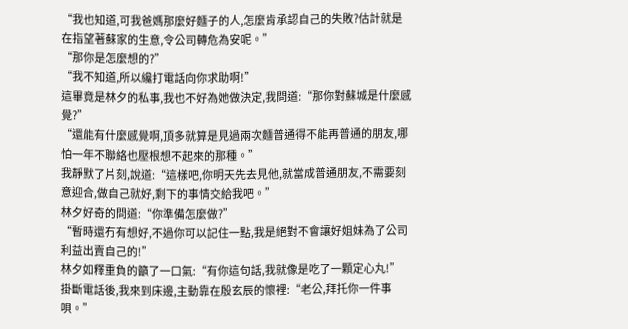“我也知道,可我爸媽那麼好麵子的人,怎麼肯承認自己的失敗?估計就是在指望著蘇家的生意,令公司轉危為安呢。”
“那你是怎麼想的?”
“我不知道,所以纔打電話向你求助啊!”
這畢竟是林夕的私事,我也不好為她做決定,我問道:“那你對蘇城是什麼感覺?”
“還能有什麼感覺啊,頂多就算是見過兩次麵普通得不能再普通的朋友,哪怕一年不聯絡也壓根想不起來的那種。”
我靜默了片刻,說道:“這樣吧,你明天先去見他,就當成普通朋友,不需要刻意迎合,做自己就好,剩下的事情交給我吧。”
林夕好奇的問道:“你準備怎麼做?”
“暫時還冇有想好,不過你可以記住一點,我是絕對不會讓好姐妹為了公司利益出賣自己的!”
林夕如釋重負的籲了一口氣:“有你這句話,我就像是吃了一顆定心丸!”
掛斷電話後,我來到床邊,主動靠在殷玄辰的懷裡:“老公,拜托你一件事唄。”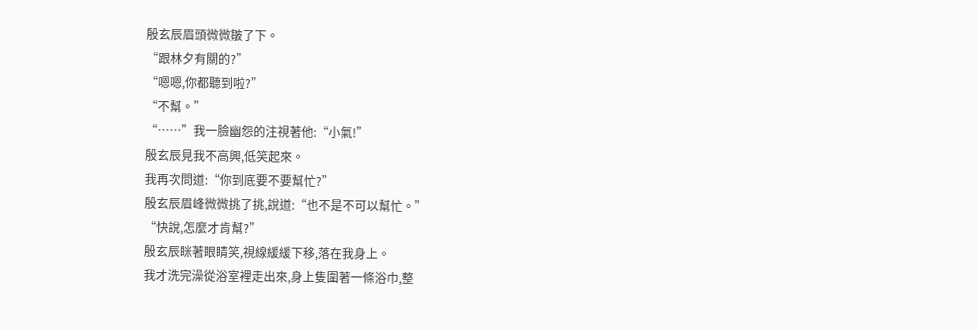殷玄辰眉頭微微皺了下。
“跟林夕有關的?”
“嗯嗯,你都聽到啦?”
“不幫。”
“……”我一臉幽怨的注視著他:“小氣!”
殷玄辰見我不高興,低笑起來。
我再次問道:“你到底要不要幫忙?”
殷玄辰眉峰微微挑了挑,說道:“也不是不可以幫忙。”
“快說,怎麼才肯幫?”
殷玄辰眯著眼睛笑,視線緩緩下移,落在我身上。
我才洗完澡從浴室裡走出來,身上隻圍著一條浴巾,整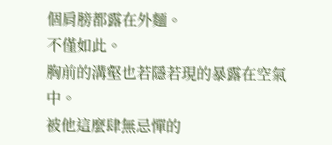個肩膀都露在外麵。
不僅如此。
胸前的溝壑也若隱若現的暴露在空氣中。
被他這麼肆無忌憚的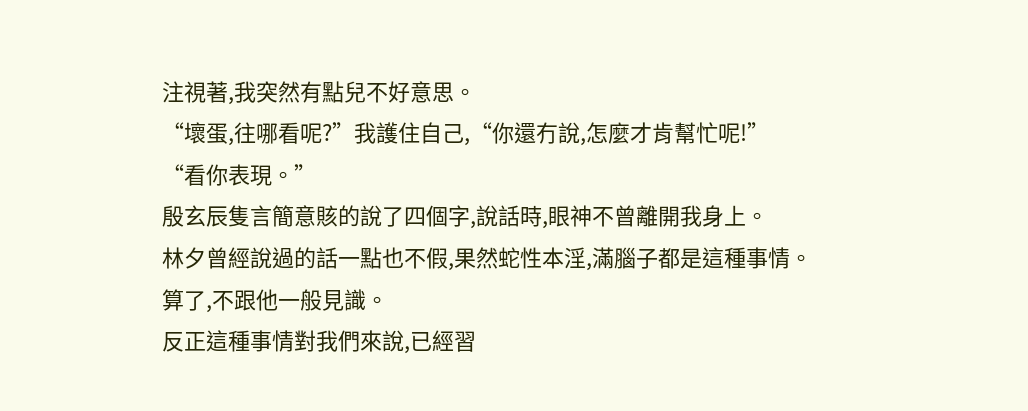注視著,我突然有點兒不好意思。
“壞蛋,往哪看呢?”我護住自己,“你還冇說,怎麼才肯幫忙呢!”
“看你表現。”
殷玄辰隻言簡意賅的說了四個字,說話時,眼神不曾離開我身上。
林夕曾經說過的話一點也不假,果然蛇性本淫,滿腦子都是這種事情。
算了,不跟他一般見識。
反正這種事情對我們來說,已經習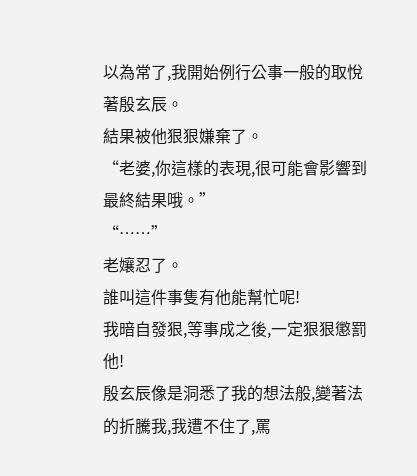以為常了,我開始例行公事一般的取悅著殷玄辰。
結果被他狠狠嫌棄了。
“老婆,你這樣的表現,很可能會影響到最終結果哦。”
“……”
老孃忍了。
誰叫這件事隻有他能幫忙呢!
我暗自發狠,等事成之後,一定狠狠懲罰他!
殷玄辰像是洞悉了我的想法般,變著法的折騰我,我遭不住了,罵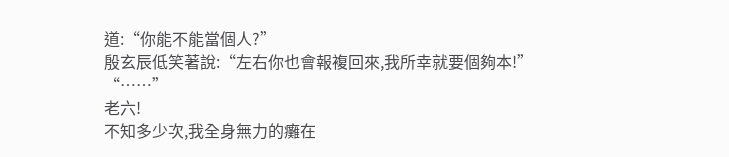道:“你能不能當個人?”
殷玄辰低笑著說:“左右你也會報複回來,我所幸就要個夠本!”
“……”
老六!
不知多少次,我全身無力的癱在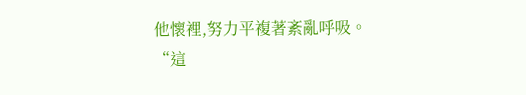他懷裡,努力平複著紊亂呼吸。
“這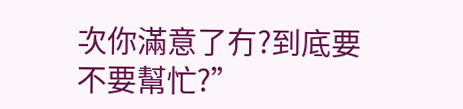次你滿意了冇?到底要不要幫忙?”